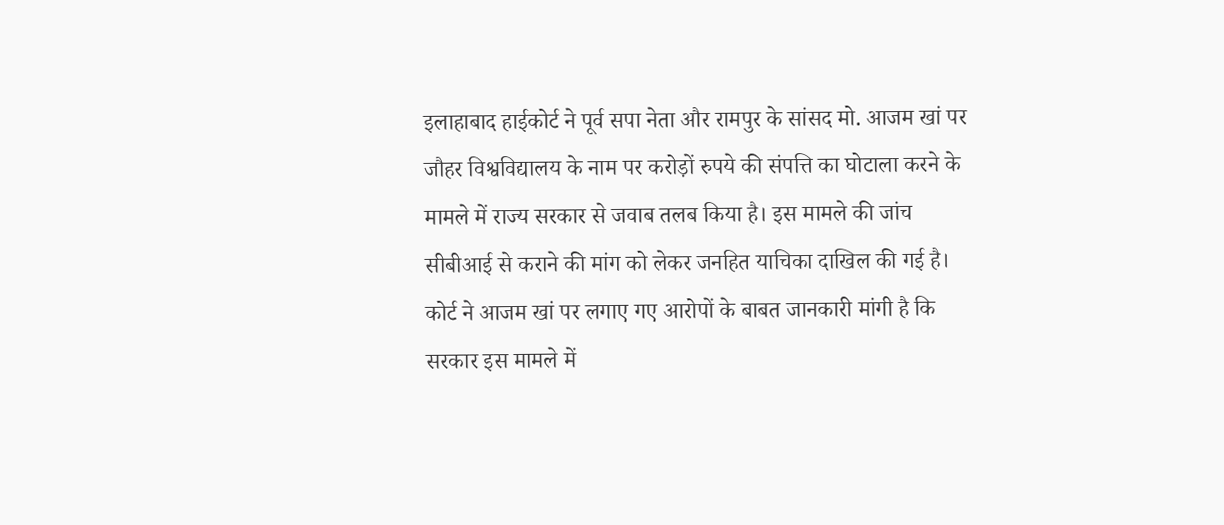इलाहाबाद हाईकोर्ट ने पूर्व सपा नेता और रामपुर के सांसद मो. आजम खां पर जौहर विश्वविद्यालय के नाम पर करोड़ों रुपये की संपत्ति का घोटाला करने के मामले में राज्य सरकार से जवाब तलब किया है। इस मामले की जांच सीबीआई से कराने की मांग को लेकर जनहित याचिका दाखिल की गई है।
कोर्ट ने आजम खां पर लगाए गए आरोपों के बाबत जानकारी मांगी है कि सरकार इस मामले में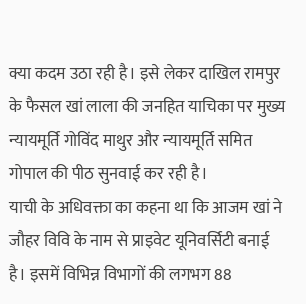क्या कदम उठा रही है। इसे लेकर दाखिल रामपुर के फैसल खां लाला की जनहित याचिका पर मुख्य न्यायमूर्ति गोविंद माथुर और न्यायमूर्ति समित गोपाल की पीठ सुनवाई कर रही है।
याची के अधिवक्ता का कहना था कि आजम खां ने जौहर विवि के नाम से प्राइवेट यूनिवर्सिटी बनाई है। इसमें विभिन्न विभागों की लगभग 88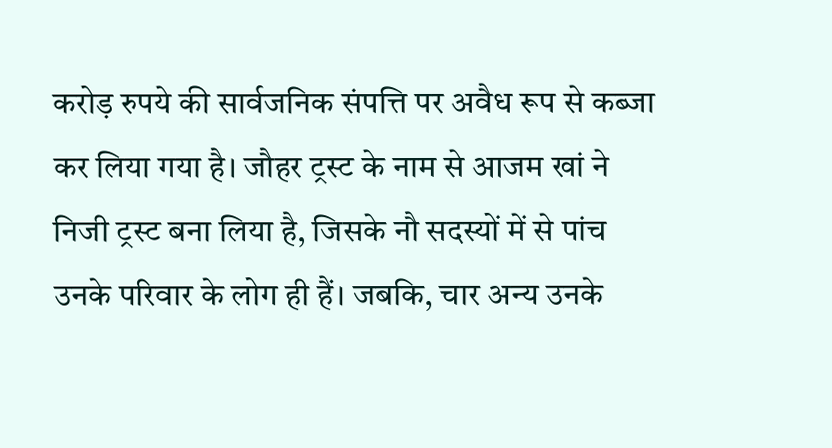करोड़ रुपये की सार्वजनिक संपत्ति पर अवैध रूप से कब्जा कर लिया गया है। जौहर ट्रस्ट के नाम से आजम खां ने निजी ट्रस्ट बना लिया है, जिसके नौ सदस्यों में से पांच उनके परिवार के लोग ही हैं। जबकि, चार अन्य उनके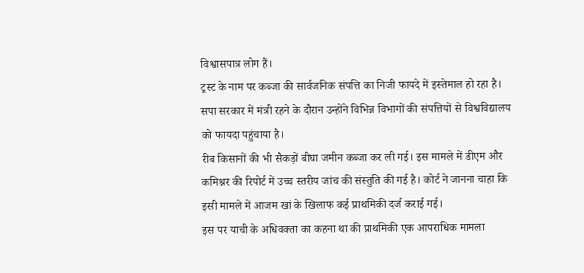विश्वासपात्र लोग हैं।
ट्रस्ट के नाम पर कब्जा की सार्वजनिक संपत्ति का निजी फायदे में इस्तेमाल हो रहा है। सपा सरकार में मंत्री रहने के दौरान उन्होंने विभिन्न विभागों की संपत्तियों से विश्वविद्यालय को फायदा पहुंचाया है।
रीब किसानों की भी सैकड़ों बीघा जमीन कब्जा कर ली गई। इस मामले में डीएम और कमिश्नर की रिपोर्ट में उच्च स्तरीय जांच की संस्तुति की गई है। कोर्ट ने जानना चाहा कि इसी मामले में आजम खां के खिलाफ कई प्राथमिकी दर्ज कराई गई।
इस पर याची के अधिवक्ता का कहना था की प्राथमिकी एक आपराधिक मामला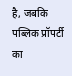है, जबकि पब्लिक प्रॉपर्टी का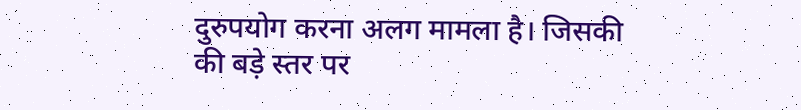दुरुपयोग करना अलग मामला है। जिसकी की बड़े स्तर पर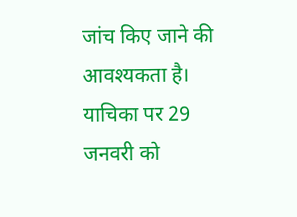जांच किए जाने की आवश्यकता है। याचिका पर 29 जनवरी को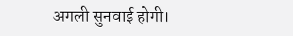अगली सुनवाई होगी।